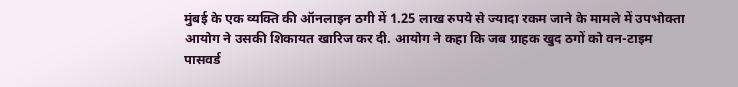मुंबई के एक व्यक्ति की ऑनलाइन ठगी में 1.25 लाख रुपये से ज्यादा रकम जाने के मामले में उपभोक्ता आयोग ने उसकी शिकायत खारिज कर दी. आयोग ने कहा कि जब ग्राहक खुद ठगों को वन-टाइम पासवर्ड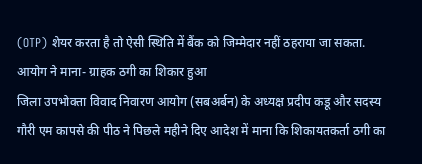(OTP) शेयर करता है तो ऐसी स्थिति में बैंक को जिम्मेदार नहीं ठहराया जा सकता.
आयोग ने माना- ग्राहक ठगी का शिकार हुआ
जिला उपभोक्ता विवाद निवारण आयोग (सबअर्बन) के अध्यक्ष प्रदीप कडू और सदस्य गौरी एम कापसे की पीठ ने पिछले महीने दिए आदेश में माना कि शिकायतकर्ता ठगी का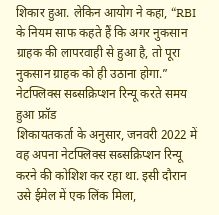शिकार हुआ. लेकिन आयोग ने कहा, “RBI के नियम साफ कहते हैं कि अगर नुकसान ग्राहक की लापरवाही से हुआ है, तो पूरा नुकसान ग्राहक को ही उठाना होगा.”
नेटफ्लिक्स सब्सक्रिप्शन रिन्यू करते समय हुआ फ्रॉड
शिकायतकर्ता के अनुसार, जनवरी 2022 में वह अपना नेटफ्लिक्स सब्सक्रिप्शन रिन्यू करने की कोशिश कर रहा था. इसी दौरान उसे ईमेल में एक लिंक मिला,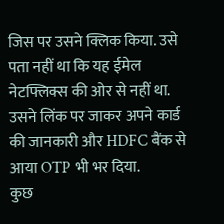जिस पर उसने क्लिक किया. उसे पता नहीं था कि यह ईमेल नेटफ्लिक्स की ओर से नहीं था. उसने लिंक पर जाकर अपने कार्ड की जानकारी और HDFC बैंक से आया OTP भी भर दिया.
कुछ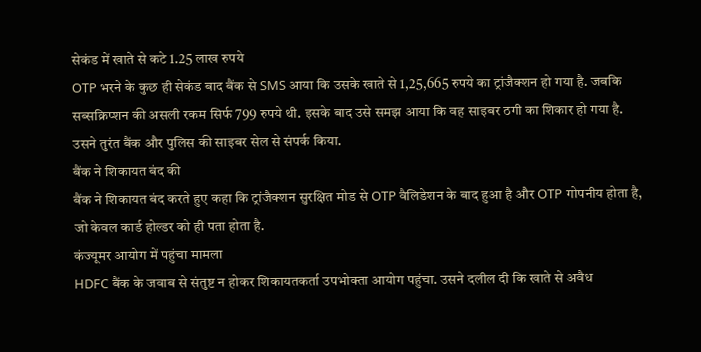सेकंड में खाते से कटे 1.25 लाख रुपये
OTP भरने के कुछ ही सेकंड बाद बैंक से SMS आया कि उसके खाते से 1,25,665 रुपये का ट्रांजैक्शन हो गया है. जबकि सब्सक्रिप्शन की असली रकम सिर्फ 799 रुपये थी. इसके बाद उसे समझ आया कि वह साइबर ठगी का शिकार हो गया है. उसने तुरंत बैंक और पुलिस की साइबर सेल से संपर्क किया.
बैंक ने शिकायत बंद की
बैंक ने शिकायत बंद करते हुए कहा कि ट्रांजैक्शन सुरक्षित मोड से OTP वैलिडेशन के बाद हुआ है और OTP गोपनीय होता है, जो केवल कार्ड होल्डर को ही पता होता है.
कंज्यूमर आयोग में पहुंचा मामला
HDFC बैंक के जवाब से संतुष्ट न होकर शिकायतकर्ता उपभोक्ता आयोग पहुंचा. उसने दलील दी कि खाते से अवैध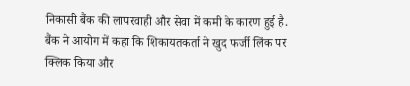निकासी बैंक की लापरवाही और सेवा में कमी के कारण हुई है. बैंक ने आयोग में कहा कि शिकायतकर्ता ने खुद फर्जी लिंक पर क्लिक किया और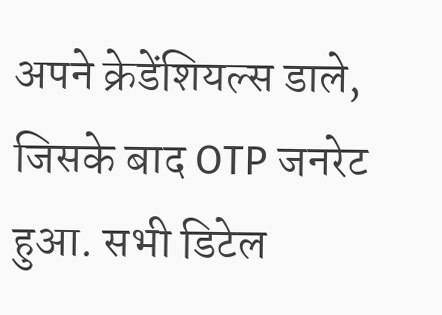अपने क्रेडेंशियल्स डाले, जिसके बाद OTP जनरेट हुआ. सभी डिटेल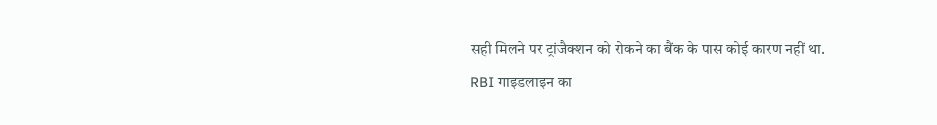सही मिलने पर ट्रांजैक्शन को रोकने का बैंक के पास कोई कारण नहीं था.
RBI गाइडलाइन का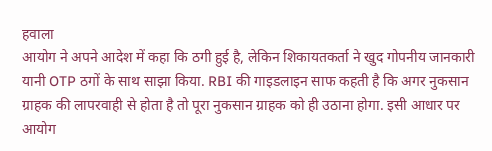हवाला
आयोग ने अपने आदेश में कहा कि ठगी हुई है, लेकिन शिकायतकर्ता ने खुद गोपनीय जानकारी यानी OTP ठगों के साथ साझा किया. RBI की गाइडलाइन साफ कहती है कि अगर नुकसान ग्राहक की लापरवाही से होता है तो पूरा नुकसान ग्राहक को ही उठाना होगा. इसी आधार पर आयोग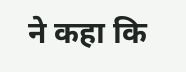ने कहा कि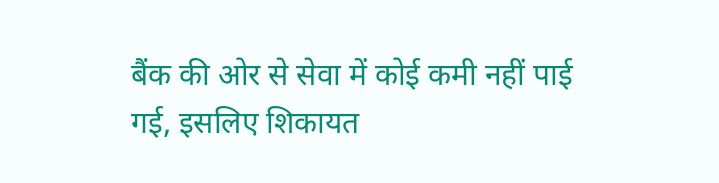बैंक की ओर से सेवा में कोई कमी नहीं पाई गई, इसलिए शिकायत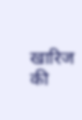खारिज की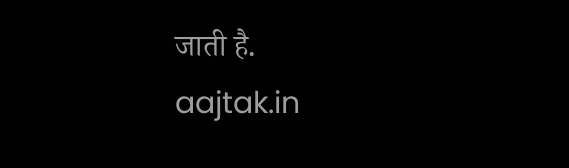जाती है.
aajtak.in